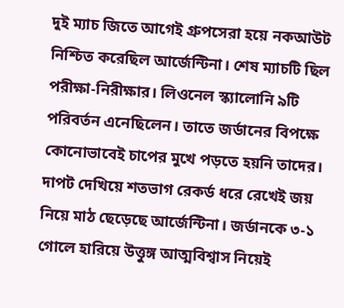দুই ম্যাচ জিতে আগেই গ্রুপসেরা হয়ে নকআউট নিশ্চিত করেছিল আর্জেন্টিনা। শেষ ম্যাচটি ছিল পরীক্ষা-নিরীক্ষার। লিওনেল স্ক্যালোনি ৯টি পরিবর্তন এনেছিলেন। তাতে জর্ডানের বিপক্ষে কোনোভাবেই চাপের মুখে পড়তে হয়নি তাদের। দাপট দেখিয়ে শতভাগ রেকর্ড ধরে রেখেই জয় নিয়ে মাঠ ছেড়েছে আর্জেন্টিনা। জর্ডানকে ৩-১ গোলে হারিয়ে উত্তুঙ্গ আত্মবিশ্বাস নিয়েই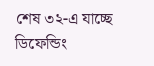শেষ ৩২-এ যাচ্ছে ডিফেন্ডিং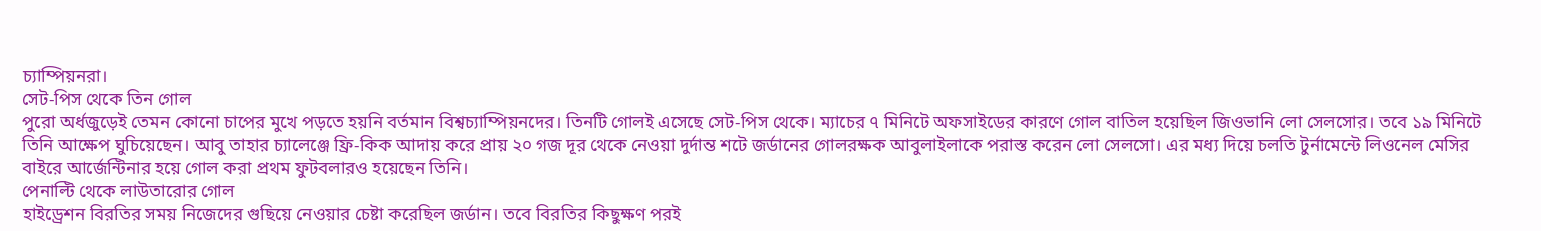চ্যাম্পিয়নরা।
সেট-পিস থেকে তিন গোল
পুরো অর্ধজুড়েই তেমন কোনো চাপের মুখে পড়তে হয়নি বর্তমান বিশ্বচ্যাম্পিয়নদের। তিনটি গোলই এসেছে সেট-পিস থেকে। ম্যাচের ৭ মিনিটে অফসাইডের কারণে গোল বাতিল হয়েছিল জিওভানি লো সেলসোর। তবে ১৯ মিনিটে তিনি আক্ষেপ ঘুচিয়েছেন। আবু তাহার চ্যালেঞ্জে ফ্রি-কিক আদায় করে প্রায় ২০ গজ দূর থেকে নেওয়া দুর্দান্ত শটে জর্ডানের গোলরক্ষক আবুলাইলাকে পরাস্ত করেন লো সেলসো। এর মধ্য দিয়ে চলতি টুর্নামেন্টে লিওনেল মেসির বাইরে আর্জেন্টিনার হয়ে গোল করা প্রথম ফুটবলারও হয়েছেন তিনি।
পেনাল্টি থেকে লাউতারোর গোল
হাইড্রেশন বিরতির সময় নিজেদের গুছিয়ে নেওয়ার চেষ্টা করেছিল জর্ডান। তবে বিরতির কিছুক্ষণ পরই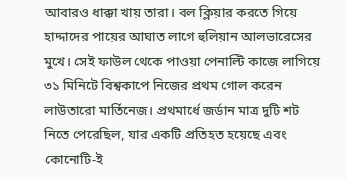আবারও ধাক্কা খায় তারা। বল ক্লিয়ার করতে গিয়ে হাদ্দাদের পায়ের আঘাত লাগে হুলিয়ান আলভারেসের মুখে। সেই ফাউল থেকে পাওয়া পেনাল্টি কাজে লাগিয়ে ৩১ মিনিটে বিশ্বকাপে নিজের প্রথম গোল করেন লাউতারো মার্তিনেজ। প্রথমার্ধে জর্ডান মাত্র দুটি শট নিতে পেরেছিল, যার একটি প্রতিহত হয়েছে এবং কোনোটি-ই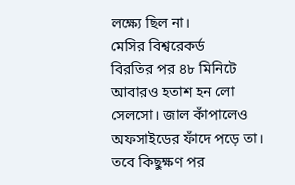লক্ষ্যে ছিল না।
মেসির বিশ্বরেকর্ড
বিরতির পর ৪৮ মিনিটে আবারও হতাশ হন লো সেলসো। জাল কাঁপালেও অফসাইডের ফাঁদে পড়ে তা। তবে কিছুক্ষণ পর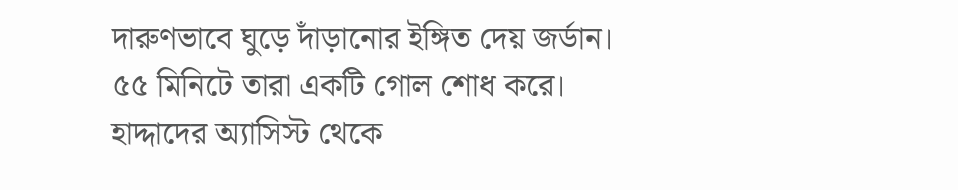দারুণভাবে ঘুড়ে দাঁড়ানোর ইঙ্গিত দেয় জর্ডান। ৫৫ মিনিটে তারা একটি গোল শোধ করে। হাদ্দাদের অ্যাসিস্ট থেকে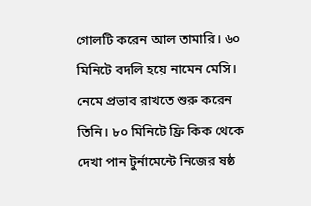গোলটি করেন আল তামারি। ৬০ মিনিটে বদলি হয়ে নামেন মেসি। নেমে প্রভাব রাখতে শুরু করেন তিনি। ৮০ মিনিটে ফ্রি কিক থেকে দেখা পান টুর্নামেন্টে নিজের ষষ্ঠ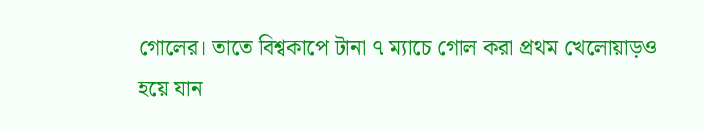গোলের। তাতে বিশ্বকাপে টানা ৭ ম্যাচে গোল করা প্রথম খেলোয়াড়ও হয়ে যান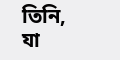তিনি, যা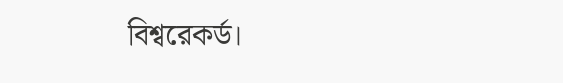বিশ্বরেকর্ড।